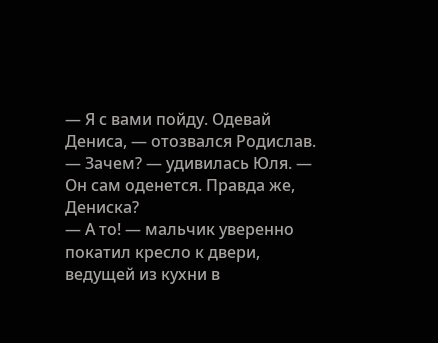— Я с вами пойду. Одевай Дениса, — отозвался Родислав.
— Зачем? — удивилась Юля. — Он сам оденется. Правда же, Дениска?
— А то! — мальчик уверенно покатил кресло к двери, ведущей из кухни в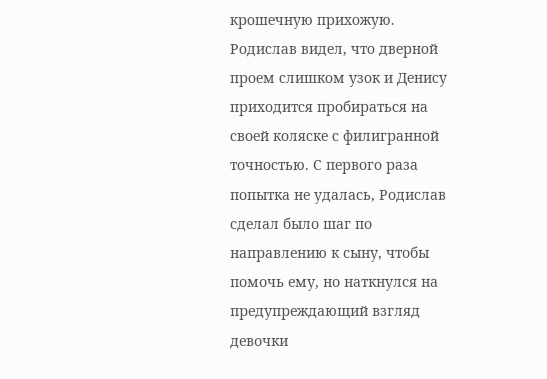крошечную прихожую.
Родислав видел, что дверной проем слишком узок и Денису приходится пробираться на своей коляске с филигранной точностью. С первого раза попытка не удалась, Родислав сделал было шаг по направлению к сыну, чтобы помочь ему, но наткнулся на предупреждающий взгляд девочки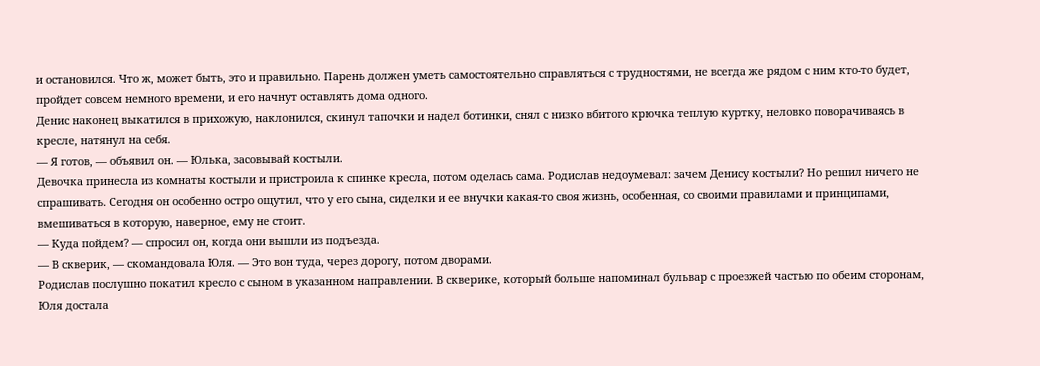и остановился. Что ж, может быть, это и правильно. Парень должен уметь самостоятельно справляться с трудностями, не всегда же рядом с ним кто-то будет, пройдет совсем немного времени, и его начнут оставлять дома одного.
Денис наконец выкатился в прихожую, наклонился, скинул тапочки и надел ботинки, снял с низко вбитого крючка теплую куртку, неловко поворачиваясь в кресле, натянул на себя.
— Я готов, — объявил он. — Юлька, засовывай костыли.
Девочка принесла из комнаты костыли и пристроила к спинке кресла, потом оделась сама. Родислав недоумевал: зачем Денису костыли? Но решил ничего не спрашивать. Сегодня он особенно остро ощутил, что у его сына, сиделки и ее внучки какая-то своя жизнь, особенная, со своими правилами и принципами, вмешиваться в которую, наверное, ему не стоит.
— Куда пойдем? — спросил он, когда они вышли из подъезда.
— В скверик, — скомандовала Юля. — Это вон туда, через дорогу, потом дворами.
Родислав послушно покатил кресло с сыном в указанном направлении. В скверике, который больше напоминал бульвар с проезжей частью по обеим сторонам, Юля достала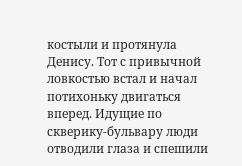костыли и протянула Денису. Тот с привычной ловкостью встал и начал потихоньку двигаться вперед. Идущие по скверику-бульвару люди отводили глаза и спешили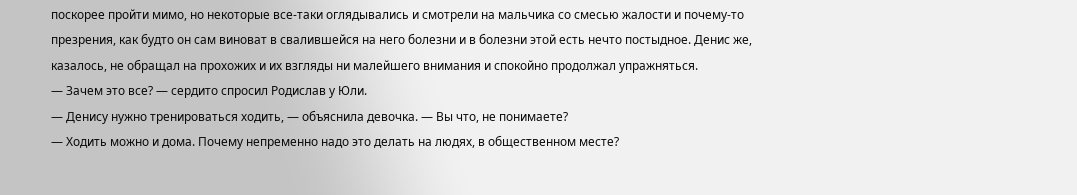поскорее пройти мимо, но некоторые все-таки оглядывались и смотрели на мальчика со смесью жалости и почему-то презрения, как будто он сам виноват в свалившейся на него болезни и в болезни этой есть нечто постыдное. Денис же, казалось, не обращал на прохожих и их взгляды ни малейшего внимания и спокойно продолжал упражняться.
— Зачем это все? — сердито спросил Родислав у Юли.
— Денису нужно тренироваться ходить, — объяснила девочка. — Вы что, не понимаете?
— Ходить можно и дома. Почему непременно надо это делать на людях, в общественном месте?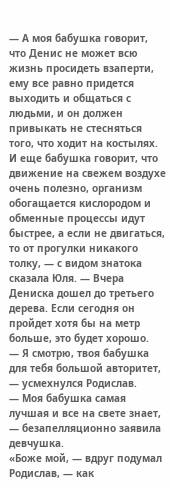— А моя бабушка говорит, что Денис не может всю жизнь просидеть взаперти, ему все равно придется выходить и общаться с людьми, и он должен привыкать не стесняться того, что ходит на костылях. И еще бабушка говорит, что движение на свежем воздухе очень полезно, организм обогащается кислородом и обменные процессы идут быстрее, а если не двигаться, то от прогулки никакого толку, — с видом знатока сказала Юля. — Вчера Дениска дошел до третьего дерева. Если сегодня он пройдет хотя бы на метр больше, это будет хорошо.
— Я смотрю, твоя бабушка для тебя большой авторитет, — усмехнулся Родислав.
— Моя бабушка самая лучшая и все на свете знает, — безапелляционно заявила девчушка.
«Боже мой, — вдруг подумал Родислав, — как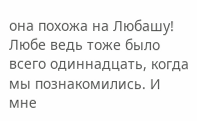она похожа на Любашу! Любе ведь тоже было всего одиннадцать, когда мы познакомились. И мне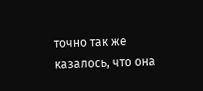точно так же казалось, что она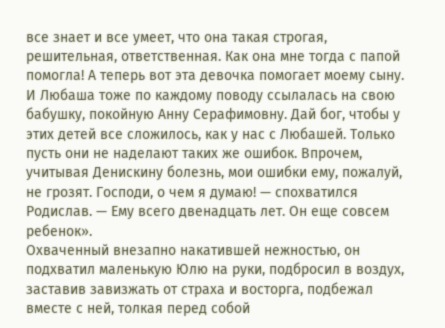все знает и все умеет, что она такая строгая, решительная, ответственная. Как она мне тогда с папой помогла! А теперь вот эта девочка помогает моему сыну. И Любаша тоже по каждому поводу ссылалась на свою бабушку, покойную Анну Серафимовну. Дай бог, чтобы у этих детей все сложилось, как у нас с Любашей. Только пусть они не наделают таких же ошибок. Впрочем, учитывая Денискину болезнь, мои ошибки ему, пожалуй, не грозят. Господи, о чем я думаю! — спохватился Родислав. — Ему всего двенадцать лет. Он еще совсем ребенок».
Охваченный внезапно накатившей нежностью, он подхватил маленькую Юлю на руки, подбросил в воздух, заставив завизжать от страха и восторга, подбежал вместе с ней, толкая перед собой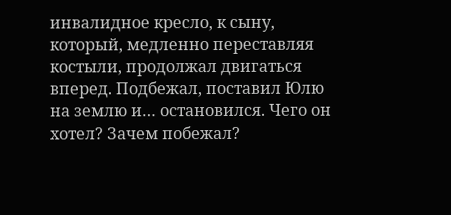инвалидное кресло, к сыну, который, медленно переставляя костыли, продолжал двигаться вперед. Подбежал, поставил Юлю на землю и… остановился. Чего он хотел? Зачем побежал?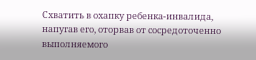Схватить в охапку ребенка-инвалида, напугав его, оторвав от сосредоточенно выполняемого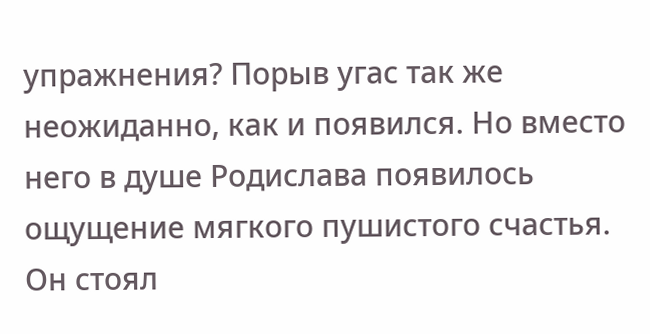упражнения? Порыв угас так же неожиданно, как и появился. Но вместо него в душе Родислава появилось ощущение мягкого пушистого счастья. Он стоял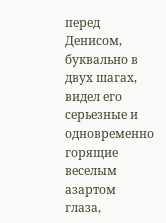перед Денисом, буквально в двух шагах, видел его серьезные и одновременно горящие веселым азартом глаза,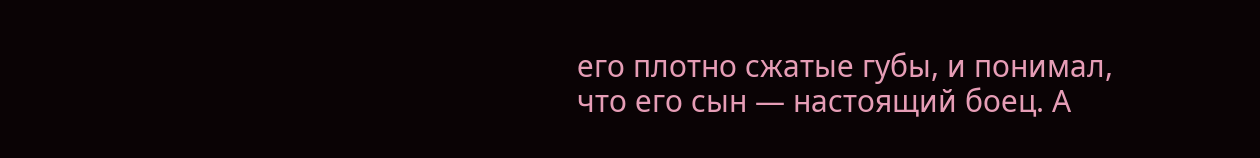его плотно сжатые губы, и понимал, что его сын — настоящий боец. А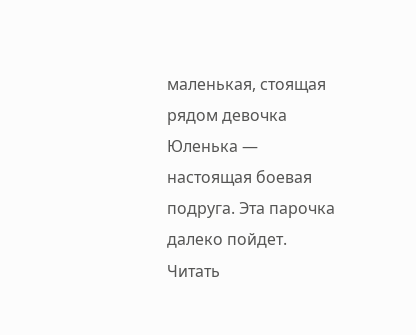маленькая, стоящая рядом девочка Юленька — настоящая боевая подруга. Эта парочка далеко пойдет.
Читать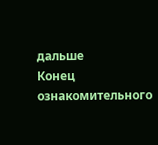дальше
Конец ознакомительного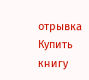отрывка
Купить книгу